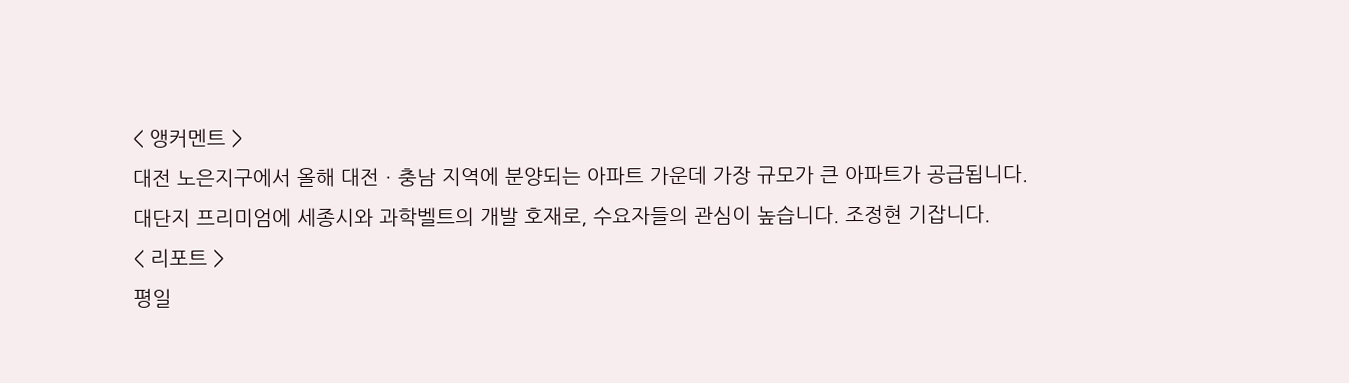< 앵커멘트 >
대전 노은지구에서 올해 대전ㆍ충남 지역에 분양되는 아파트 가운데 가장 규모가 큰 아파트가 공급됩니다. 대단지 프리미엄에 세종시와 과학벨트의 개발 호재로, 수요자들의 관심이 높습니다. 조정현 기잡니다.
< 리포트 >
평일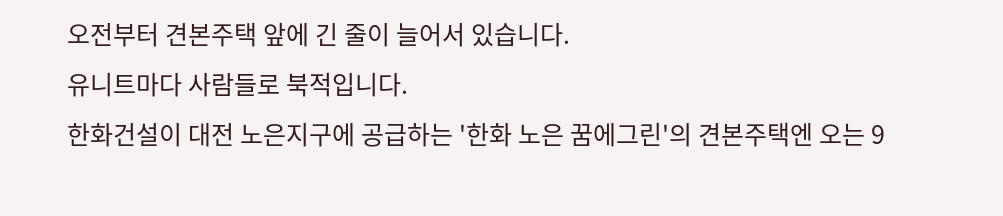오전부터 견본주택 앞에 긴 줄이 늘어서 있습니다.
유니트마다 사람들로 북적입니다.
한화건설이 대전 노은지구에 공급하는 '한화 노은 꿈에그린'의 견본주택엔 오는 9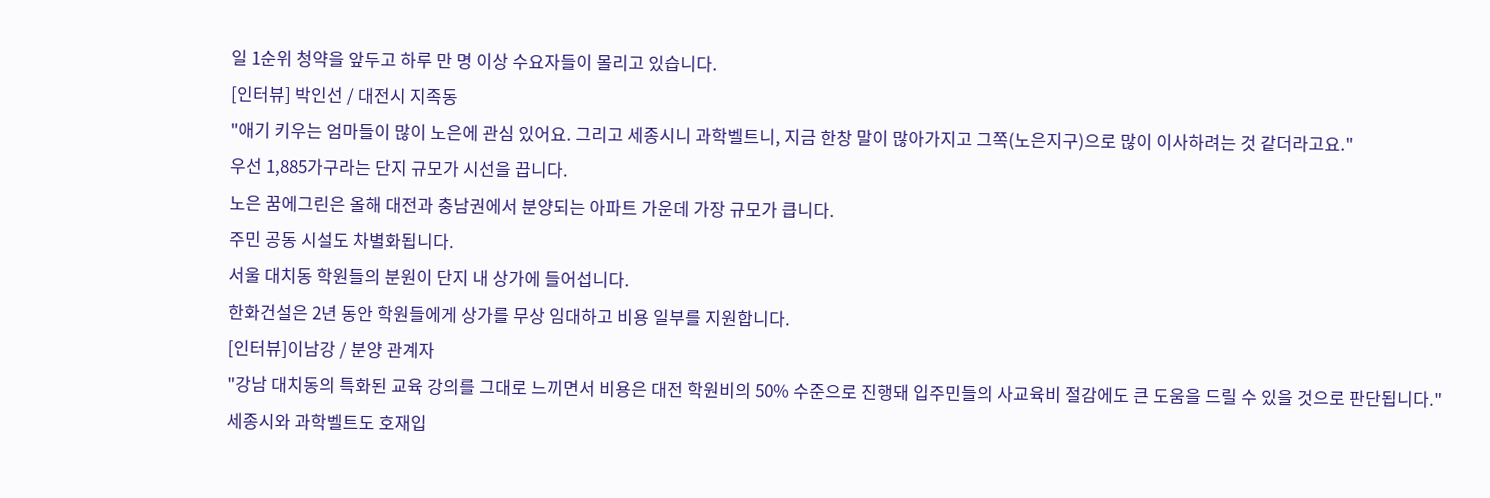일 1순위 청약을 앞두고 하루 만 명 이상 수요자들이 몰리고 있습니다.
[인터뷰] 박인선 / 대전시 지족동
"애기 키우는 엄마들이 많이 노은에 관심 있어요. 그리고 세종시니 과학벨트니, 지금 한창 말이 많아가지고 그쪽(노은지구)으로 많이 이사하려는 것 같더라고요."
우선 1,885가구라는 단지 규모가 시선을 끕니다.
노은 꿈에그린은 올해 대전과 충남권에서 분양되는 아파트 가운데 가장 규모가 큽니다.
주민 공동 시설도 차별화됩니다.
서울 대치동 학원들의 분원이 단지 내 상가에 들어섭니다.
한화건설은 2년 동안 학원들에게 상가를 무상 임대하고 비용 일부를 지원합니다.
[인터뷰]이남강 / 분양 관계자
"강남 대치동의 특화된 교육 강의를 그대로 느끼면서 비용은 대전 학원비의 50% 수준으로 진행돼 입주민들의 사교육비 절감에도 큰 도움을 드릴 수 있을 것으로 판단됩니다."
세종시와 과학벨트도 호재입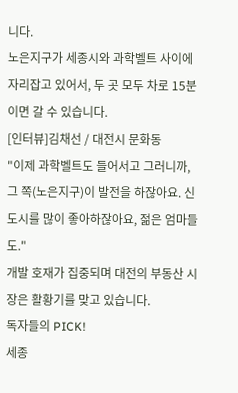니다.
노은지구가 세종시와 과학벨트 사이에 자리잡고 있어서, 두 곳 모두 차로 15분이면 갈 수 있습니다.
[인터뷰]김채선 / 대전시 문화동
"이제 과학벨트도 들어서고 그러니까, 그 쪽(노은지구)이 발전을 하잖아요. 신도시를 많이 좋아하잖아요, 젊은 엄마들도."
개발 호재가 집중되며 대전의 부동산 시장은 활황기를 맞고 있습니다.
독자들의 PICK!
세종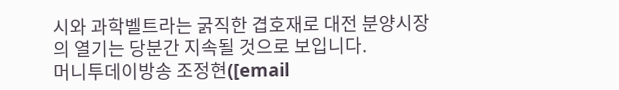시와 과학벨트라는 굵직한 겹호재로 대전 분양시장의 열기는 당분간 지속될 것으로 보입니다.
머니투데이방송 조정현([email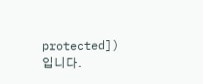protected])입니다.